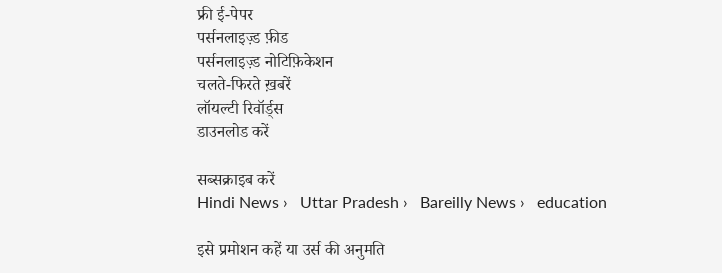फ्री ई-पेपर
पर्सनलाइज़्ड फ़ीड
पर्सनलाइज़्ड नोटिफ़िकेशन
चलते-फिरते ख़बरें
लॉयल्टी रिवॉर्ड्स
डाउनलोड करें

सब्सक्राइब करें
Hindi News ›   Uttar Pradesh ›   Bareilly News ›   education

इसे प्रमोशन कहें या उर्स की अनुमति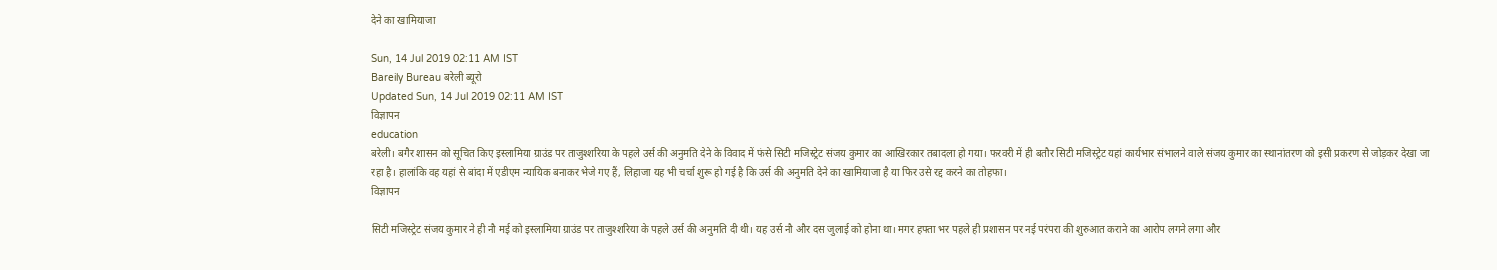देने का खामियाजा

Sun, 14 Jul 2019 02:11 AM IST
Bareily Bureau बरेली ब्यूरो
Updated Sun, 14 Jul 2019 02:11 AM IST
विज्ञापन
education
बरेली। बगैर शासन को सूचित किए इस्लामिया ग्राउंड पर ताजुश्शरिया के पहले उर्स की अनुमति देने के विवाद में फंसे सिटी मजिस्ट्रेट संजय कुमार का आखिरकार तबादला हो गया। फरवरी में ही बतौर सिटी मजिस्ट्रेट यहां कार्यभार संभालने वाले संजय कुमार का स्थानांतरण को इसी प्रकरण से जोड़कर देखा जा रहा है। हालांकि वह यहां से बांदा में एडीएम न्यायिक बनाकर भेजे गए हैं, लिहाजा यह भी चर्चा शुरू हो गई है कि उर्स की अनुमति देने का खामियाजा है या फिर उसे रद्द करने का तोहफा।
विज्ञापन

सिटी मजिस्ट्रेट संजय कुमार ने ही नौ मई को इस्लामिया ग्राउंड पर ताजुश्शरिया के पहले उर्स की अनुमति दी थी। यह उर्स नौ और दस जुलाई को होना था। मगर हफ्ता भर पहले ही प्रशासन पर नई परंपरा की शुरुआत कराने का आरोप लगने लगा और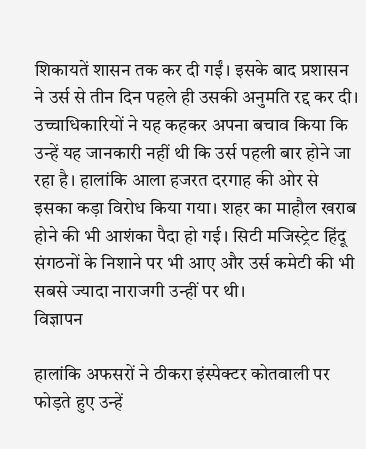शिकायतें शासन तक कर दी गईं। इसके बाद प्रशासन ने उर्स से तीन दिन पहले ही उसकी अनुमति रद्द कर दी। उच्चाधिकारियों ने यह कहकर अपना बचाव किया कि उन्हें यह जानकारी नहीं थी कि उर्स पहली बार होने जा रहा है। हालांकि आला हजरत दरगाह की ओर से इसका कड़ा विरोध किया गया। शहर का माहौल खराब होने की भी आशंका पैदा हो गई। सिटी मजिस्ट्रेट हिंदू संगठनों के निशाने पर भी आए और उर्स कमेटी की भी सबसे ज्यादा नाराजगी उन्हीं पर थी।
विज्ञापन

हालांकि अफसरों ने ठीकरा इंस्पेक्टर कोतवाली पर फोड़ते हुए उन्हें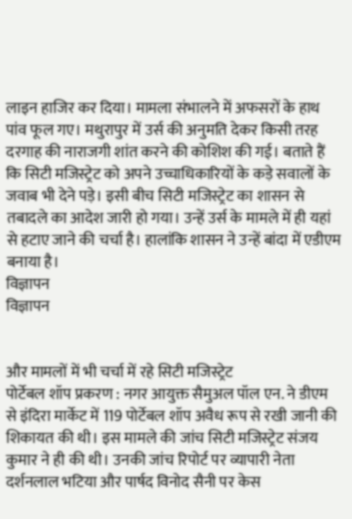लाइन हाजिर कर दिया। मामला संभालने में अफसरों के हाथ पांव फूल गए। मथुरापुर में उर्स की अनुमति देकर किसी तरह दरगाह की नाराजगी शांत करने की कोशिश की गई। बताते हैं कि सिटी मजिस्ट्रेट को अपने उच्चाधिकारियों के कड़े सवालों के जवाब भी देने पड़े। इसी बीच सिटी मजिस्ट्रेट का शासन से तबादले का आदेश जारी हो गया। उन्हें उर्स के मामले में ही यहां से हटाए जाने की चर्चा है। हालांकि शासन ने उन्हें बांदा में एडीएम बनाया है।
विज्ञापन
विज्ञापन


और मामलों में भी चर्चा में रहे सिटी मजिस्ट्रेट
पोर्टेबल शॉप प्रकरण : नगर आयुक्त सैमुअल पॉल एन. ने डीएम से इंदिरा मार्केट में 119 पोर्टेबल शॉप अवैध रूप से रखी जानी की शिकायत की थी। इस मामले की जांच सिटी मजिस्ट्रेट संजय कुमार ने ही की थी। उनकी जांच रिपोर्ट पर व्यापारी नेता दर्शनलाल भटिया और पार्षद विनोद सैनी पर केस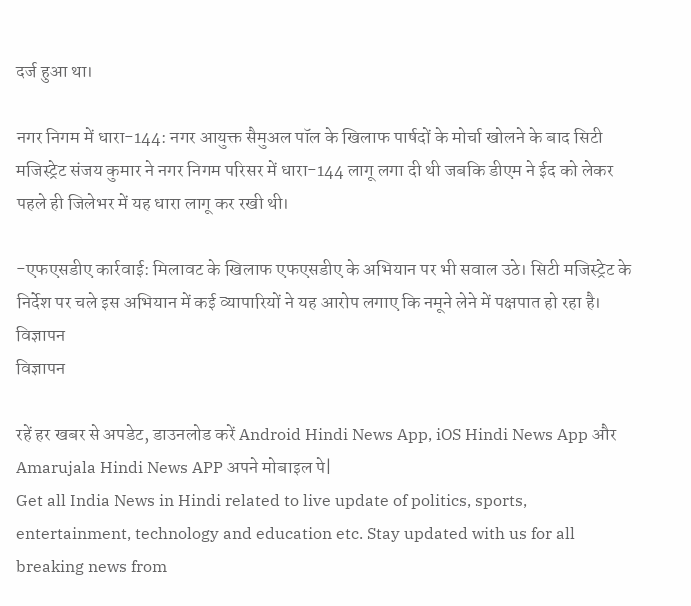दर्ज हुआ था।

नगर निगम में धारा-144: नगर आयुक्त सैमुअल पॉल के खिलाफ पार्षदों के मोर्चा खोलने के बाद सिटी मजिस्ट्रेट संजय कुमार ने नगर निगम परिसर में धारा-144 लागू लगा दी थी जबकि डीएम ने ईद को लेकर पहले ही जिलेभर में यह धारा लागू कर रखी थी।

-एफएसडीए कार्रवाई: मिलावट के खिलाफ एफएसडीए के अभियान पर भी सवाल उठे। सिटी मजिस्ट्रेट के निर्देश पर चले इस अभियान में कई व्यापारियों ने यह आरोप लगाए कि नमूने लेने में पक्षपात हो रहा है।
विज्ञापन
विज्ञापन

रहें हर खबर से अपडेट, डाउनलोड करें Android Hindi News App, iOS Hindi News App और Amarujala Hindi News APP अपने मोबाइल पे|
Get all India News in Hindi related to live update of politics, sports, entertainment, technology and education etc. Stay updated with us for all breaking news from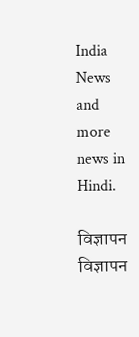India News and more news in Hindi.

विज्ञापन
विज्ञापन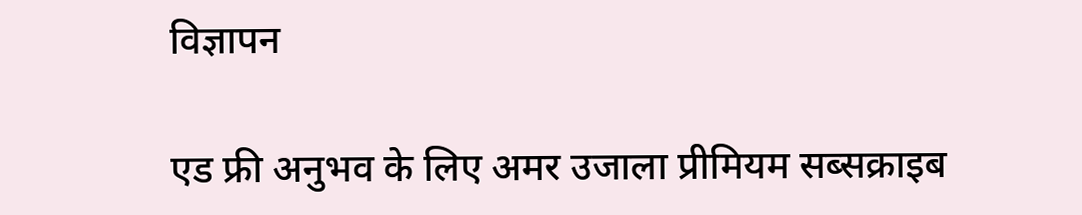विज्ञापन

एड फ्री अनुभव के लिए अमर उजाला प्रीमियम सब्सक्राइब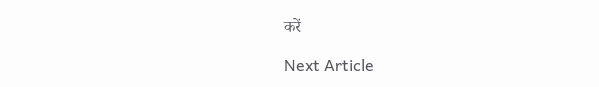करें

Next Article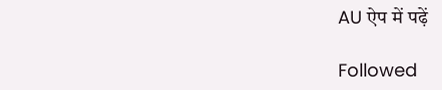AU ऐप में पढ़ें

Followed